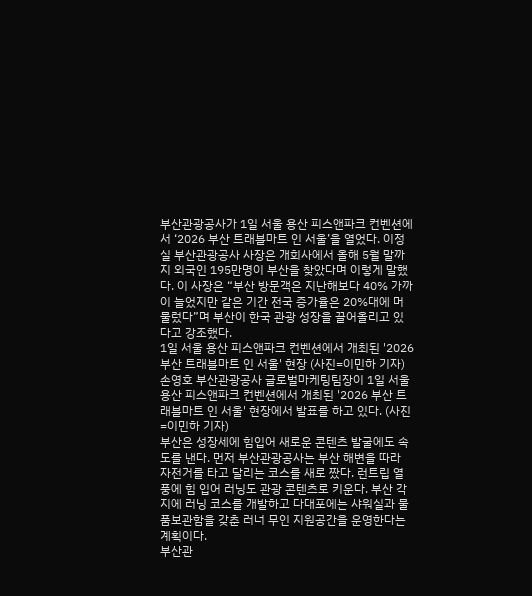부산관광공사가 1일 서울 용산 피스앤파크 컨벤션에서 ‘2026 부산 트래블마트 인 서울’을 열었다. 이정실 부산관광공사 사장은 개회사에서 올해 5월 말까지 외국인 195만명이 부산을 찾았다며 이렇게 말했다. 이 사장은 “부산 방문객은 지난해보다 40% 가까이 늘었지만 같은 기간 전국 증가율은 20%대에 머물렀다”며 부산이 한국 관광 성장을 끌어올리고 있다고 강조했다.
1일 서울 용산 피스앤파크 컨벤션에서 개최된 '2026 부산 트래블마트 인 서울' 현장 (사진=이민하 기자)
손영호 부산관광공사 글로벌마케팅팀장이 1일 서울 용산 피스앤파크 컨벤션에서 개최된 '2026 부산 트래블마트 인 서울' 현장에서 발표를 하고 있다. (사진=이민하 기자)
부산은 성장세에 힘입어 새로운 콘텐츠 발굴에도 속도를 낸다. 먼저 부산관광공사는 부산 해변을 따라 자전거를 타고 달리는 코스를 새로 짰다. 런트립 열풍에 힘 입어 러닝도 관광 콘텐츠로 키운다. 부산 각지에 러닝 코스를 개발하고 다대포에는 샤워실과 물품보관함을 갖춘 러너 무인 지원공간을 운영한다는 계획이다.
부산관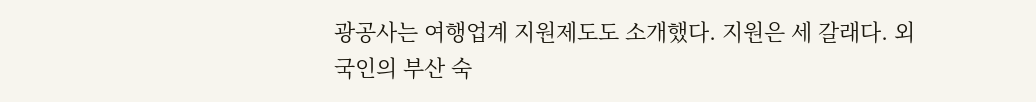광공사는 여행업계 지원제도도 소개했다. 지원은 세 갈래다. 외국인의 부산 숙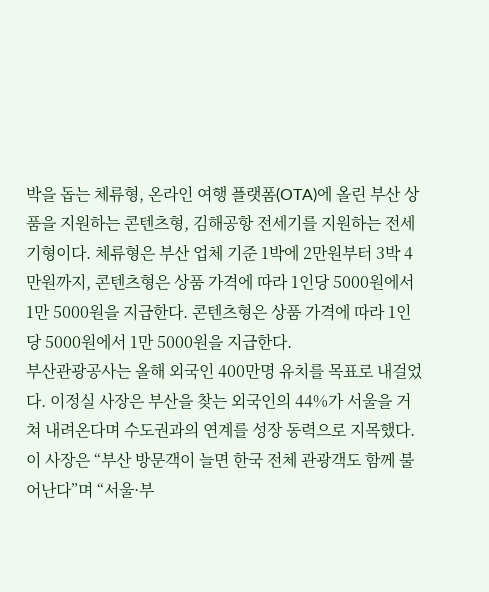박을 돕는 체류형, 온라인 여행 플랫폼(OTA)에 올린 부산 상품을 지원하는 콘텐츠형, 김해공항 전세기를 지원하는 전세기형이다. 체류형은 부산 업체 기준 1박에 2만원부터 3박 4만원까지, 콘텐츠형은 상품 가격에 따라 1인당 5000원에서 1만 5000원을 지급한다. 콘텐츠형은 상품 가격에 따라 1인당 5000원에서 1만 5000원을 지급한다.
부산관광공사는 올해 외국인 400만명 유치를 목표로 내걸었다. 이정실 사장은 부산을 찾는 외국인의 44%가 서울을 거쳐 내려온다며 수도권과의 연계를 성장 동력으로 지목했다. 이 사장은 “부산 방문객이 늘면 한국 전체 관광객도 함께 불어난다”며 “서울·부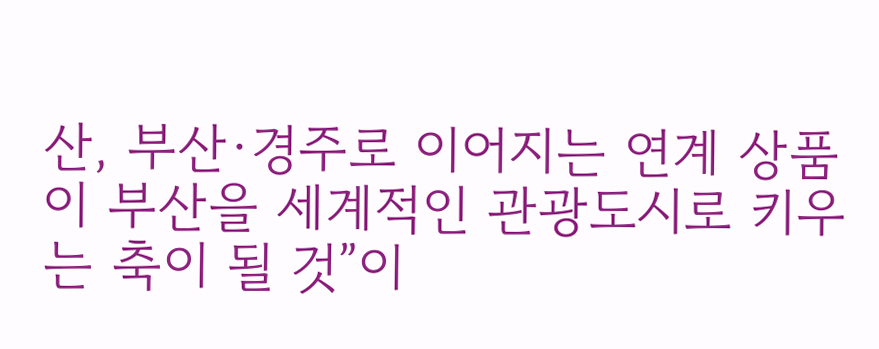산, 부산·경주로 이어지는 연계 상품이 부산을 세계적인 관광도시로 키우는 축이 될 것”이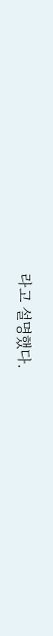라고 설명했다.